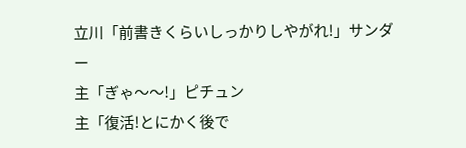立川「前書きくらいしっかりしやがれ!」サンダー
主「ぎゃ〜〜!」ピチュン
主「復活!とにかく後で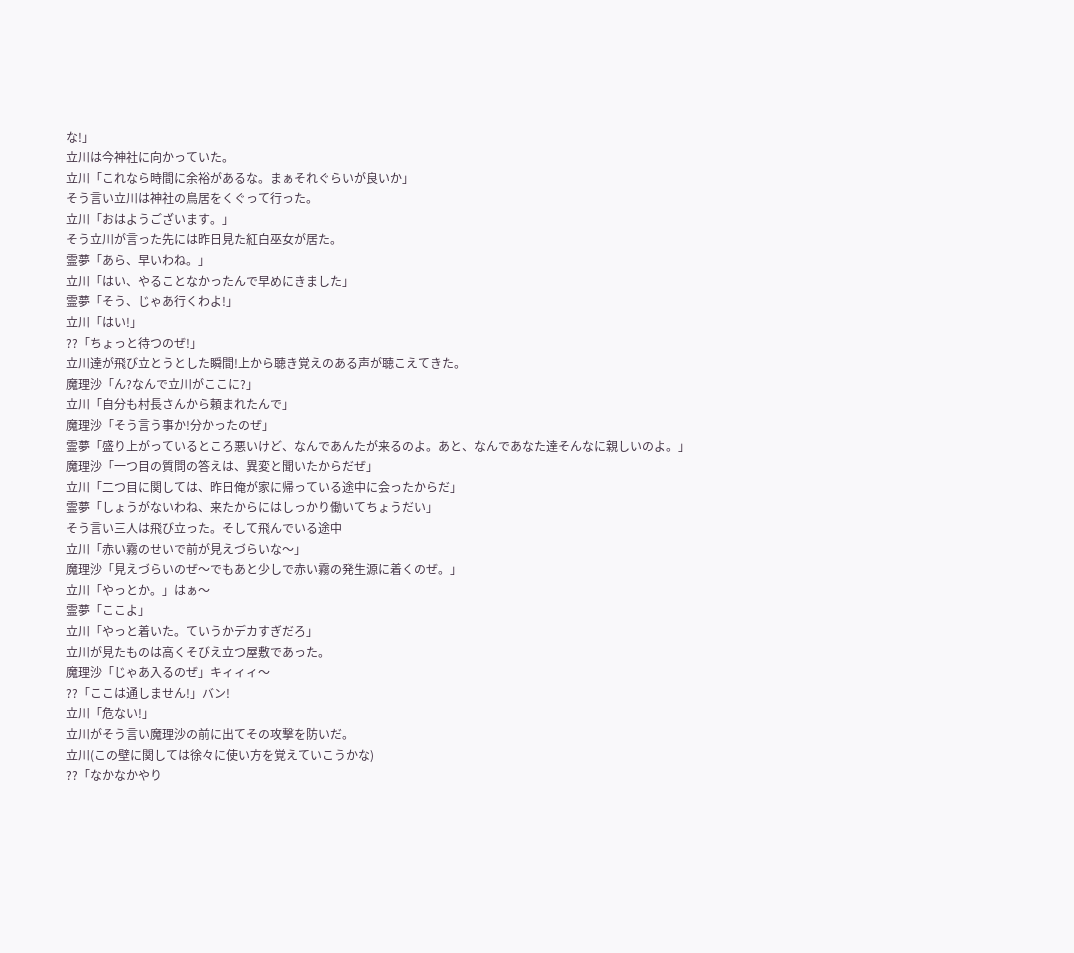な!」
立川は今神社に向かっていた。
立川「これなら時間に余裕があるな。まぁそれぐらいが良いか」
そう言い立川は神社の鳥居をくぐって行った。
立川「おはようございます。」
そう立川が言った先には昨日見た紅白巫女が居た。
霊夢「あら、早いわね。」
立川「はい、やることなかったんで早めにきました」
霊夢「そう、じゃあ行くわよ!」
立川「はい!」
??「ちょっと待つのぜ!」
立川達が飛び立とうとした瞬間!上から聴き覚えのある声が聴こえてきた。
魔理沙「ん?なんで立川がここに?」
立川「自分も村長さんから頼まれたんで」
魔理沙「そう言う事か!分かったのぜ」
霊夢「盛り上がっているところ悪いけど、なんであんたが来るのよ。あと、なんであなた達そんなに親しいのよ。」
魔理沙「一つ目の質問の答えは、異変と聞いたからだぜ」
立川「二つ目に関しては、昨日俺が家に帰っている途中に会ったからだ」
霊夢「しょうがないわね、来たからにはしっかり働いてちょうだい」
そう言い三人は飛び立った。そして飛んでいる途中
立川「赤い霧のせいで前が見えづらいな〜」
魔理沙「見えづらいのぜ〜でもあと少しで赤い霧の発生源に着くのぜ。」
立川「やっとか。」はぁ〜
霊夢「ここよ」
立川「やっと着いた。ていうかデカすぎだろ」
立川が見たものは高くそびえ立つ屋敷であった。
魔理沙「じゃあ入るのぜ」キィィィ〜
??「ここは通しません!」バン!
立川「危ない!」
立川がそう言い魔理沙の前に出てその攻撃を防いだ。
立川(この壁に関しては徐々に使い方を覚えていこうかな)
??「なかなかやり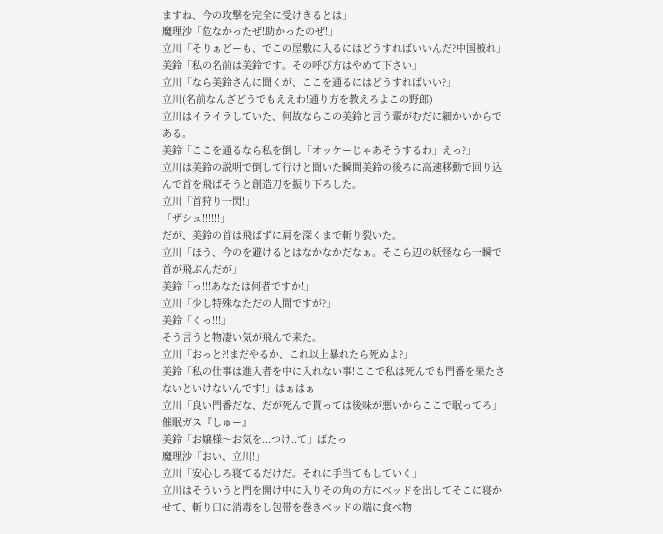ますね、今の攻撃を完全に受けきるとは」
魔理沙「危なかったぜ!助かったのぜ!」
立川「そりぁどーも、でこの屋敷に入るにはどうすればいいんだ?中国被れ」
美鈴「私の名前は美鈴です。その呼び方はやめて下さい」
立川「なら美鈴さんに聞くが、ここを通るにはどうすればいい?」
立川(名前なんざどうでもええわ!通り方を教えろよこの野郎)
立川はイライラしていた、何故ならこの美鈴と言う輩がむだに細かいからである。
美鈴「ここを通るなら私を倒し「オッケーじゃあそうするわ」えっ?」
立川は美鈴の説明で倒して行けと聞いた瞬間美鈴の後ろに高速移動で回り込んで首を飛ばそうと創造刀を振り下ろした。
立川「首狩り一閃!」
「ザシュ!!!!!!」
だが、美鈴の首は飛ばずに肩を深くまで斬り裂いた。
立川「ほう、今のを避けるとはなかなかだなぁ。そこら辺の妖怪なら一瞬で首が飛ぶんだが」
美鈴「っ!!!あなたは何者ですか!」
立川「少し特殊なただの人間ですが?」
美鈴「くっ!!!」
そう言うと物凄い気が飛んで来た。
立川「おっと?!まだやるか、これ以上暴れたら死ぬよ?」
美鈴「私の仕事は進入者を中に入れない事!ここで私は死んでも門番を果たさないといけないんです!」はぁはぁ
立川「良い門番だな、だが死んで貰っては後味が悪いからここで眠ってろ」催眠ガス『しゅー』
美鈴「お嬢様〜お気を...つけ..て」ばたっ
魔理沙「おい、立川!」
立川「安心しろ寝てるだけだ。それに手当てもしていく」
立川はそういうと門を開け中に入りその角の方にベッドを出してそこに寝かせて、斬り口に消毒をし包帯を巻きベッドの端に食べ物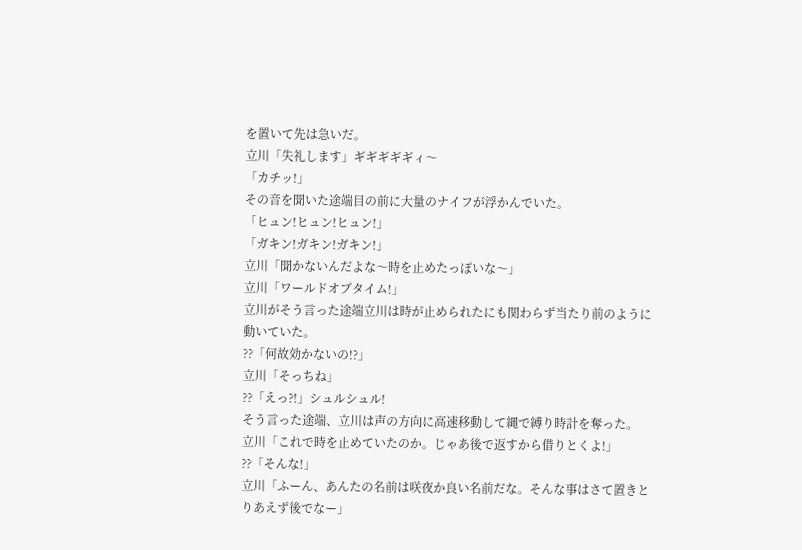を置いて先は急いだ。
立川「失礼します」ギギギギギィ〜
「カチッ!」
その音を聞いた途端目の前に大量のナイフが浮かんでいた。
「ヒュン!ヒュン!ヒュン!」
「ガキン!ガキン!ガキン!」
立川「聞かないんだよな〜時を止めたっぽいな〜」
立川「ワールドオブタイム!」
立川がそう言った途端立川は時が止められたにも関わらず当たり前のように動いていた。
??「何故効かないの!?」
立川「そっちね」
??「えっ?!」シュルシュル!
そう言った途端、立川は声の方向に高速移動して縄で縛り時計を奪った。
立川「これで時を止めていたのか。じゃあ後で返すから借りとくよ!」
??「そんな!」
立川「ふーん、あんたの名前は咲夜か良い名前だな。そんな事はさて置きとりあえず後でなー」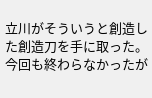立川がそういうと創造した創造刀を手に取った。
今回も終わらなかったが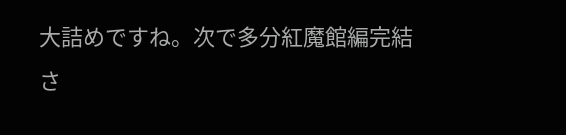大詰めですね。次で多分紅魔館編完結さ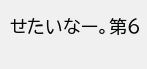せたいなー。第6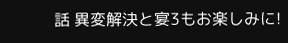話 異変解決と宴3もお楽しみに!